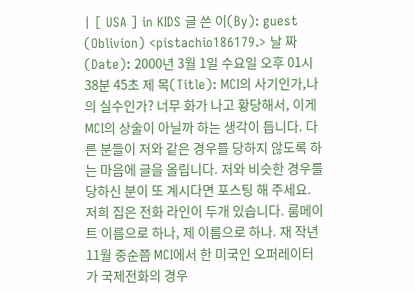| [ USA ] in KIDS 글 쓴 이(By): guest (Oblivion) <pistachio186179.> 날 짜 (Date): 2000년 3월 1일 수요일 오후 01시 38분 45초 제 목(Title): MCI의 사기인가,나의 실수인가? 너무 화가 나고 황당해서, 이게 MCI의 상술이 아닐까 하는 생각이 듭니다. 다른 분들이 저와 같은 경우를 당하지 않도록 하는 마음에 글을 올립니다. 저와 비슷한 경우를 당하신 분이 또 계시다면 포스팅 해 주세요. 저희 집은 전화 라인이 두개 있습니다. 룸메이트 이름으로 하나, 제 이름으로 하나. 재 작년 11월 중순쯤 MCI에서 한 미국인 오퍼레이터가 국제전화의 경우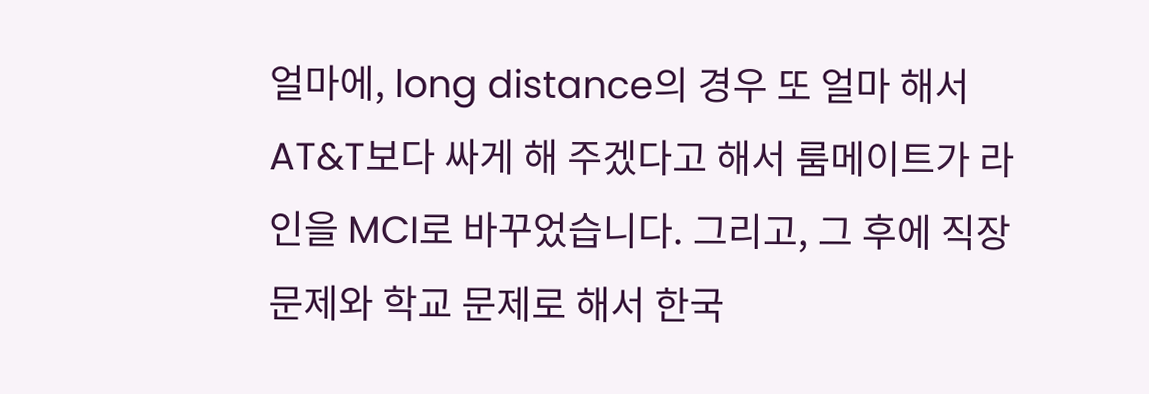얼마에, long distance의 경우 또 얼마 해서 AT&T보다 싸게 해 주겠다고 해서 룸메이트가 라인을 MCI로 바꾸었습니다. 그리고, 그 후에 직장 문제와 학교 문제로 해서 한국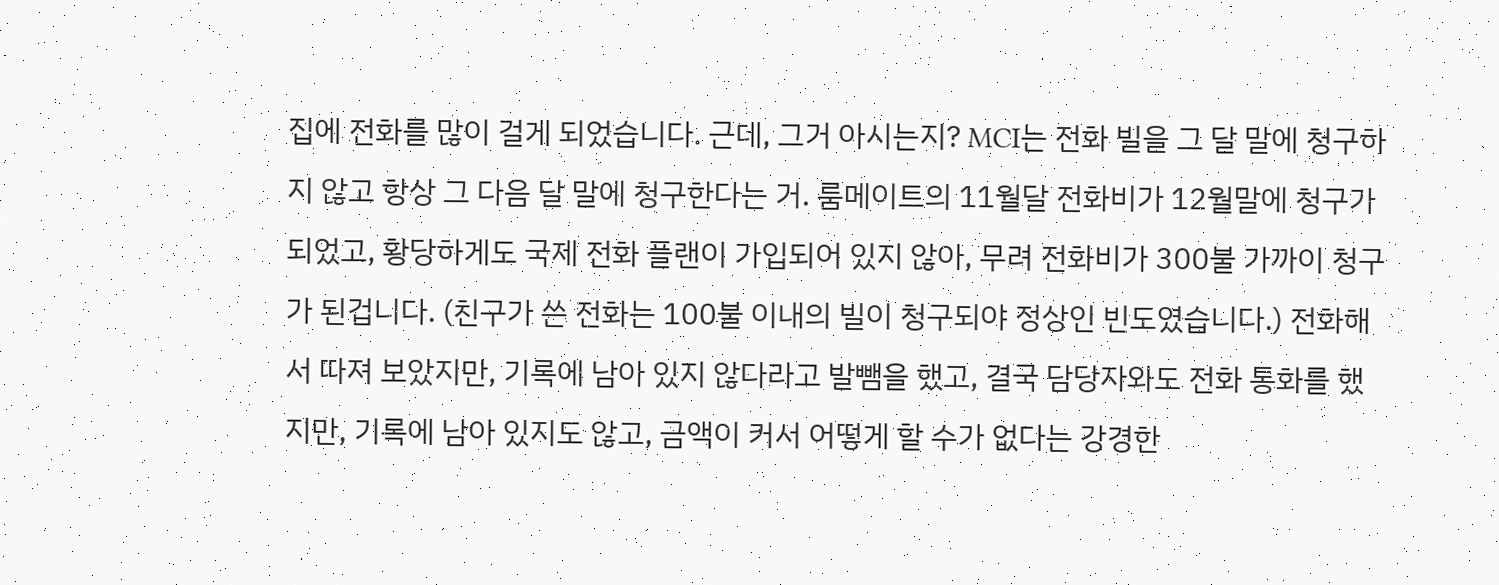집에 전화를 많이 걸게 되었습니다. 근데, 그거 아시는지? MCI는 전화 빌을 그 달 말에 청구하지 않고 항상 그 다음 달 말에 청구한다는 거. 룸메이트의 11월달 전화비가 12월말에 청구가 되었고, 황당하게도 국제 전화 플랜이 가입되어 있지 않아, 무려 전화비가 300불 가까이 청구가 된겁니다. (친구가 쓴 전화는 100불 이내의 빌이 청구되야 정상인 빈도였습니다.) 전화해서 따져 보았지만, 기록에 남아 있지 않다라고 발뺌을 했고, 결국 담당자와도 전화 통화를 했지만, 기록에 남아 있지도 않고, 금액이 커서 어떻게 할 수가 없다는 강경한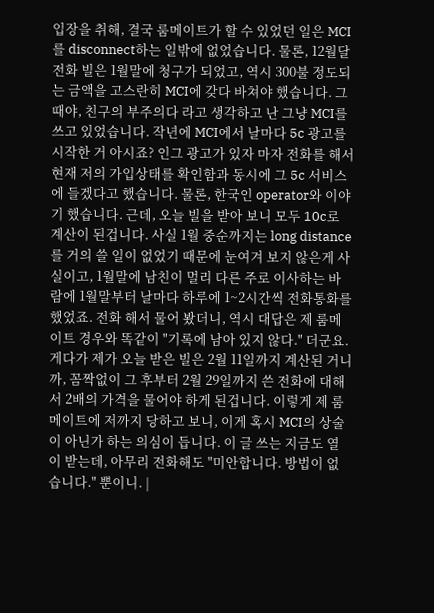입장을 취해, 결국 룸메이트가 할 수 있었던 일은 MCI를 disconnect하는 일밖에 없었습니다. 물론, 12월달 전화 빌은 1월말에 청구가 되었고, 역시 300불 정도되는 금액을 고스란히 MCI에 갖다 바쳐야 했습니다. 그 때야, 친구의 부주의다 라고 생각하고 난 그냥 MCI를 쓰고 있었습니다. 작년에 MCI에서 날마다 5c 광고를 시작한 거 아시죠? 인그 광고가 있자 마자 전화를 해서 현재 저의 가입상태를 확인함과 동시에 그 5c 서비스에 들겠다고 했습니다. 물론, 한국인 operator와 이야기 했습니다. 근데, 오늘 빌을 받아 보니 모두 10c로 계산이 된겁니다. 사실 1월 중순까지는 long distance를 거의 쓸 일이 없었기 때문에 눈여겨 보지 않은게 사실이고, 1월말에 남친이 멀리 다른 주로 이사하는 바람에 1월말부터 날마다 하루에 1~2시간씩 전화통화를 했었죠. 전화 해서 물어 봤더니, 역시 대답은 제 룸메이트 경우와 똑같이 "기록에 남아 있지 않다." 더군요. 게다가 제가 오늘 받은 빌은 2월 11일까지 계산된 거니까, 꼼짝없이 그 후부터 2월 29일까지 쓴 전화에 대해서 2배의 가격을 물어야 하게 된겁니다. 이렇게 제 룸메이트에 저까지 당하고 보니, 이게 혹시 MCI의 상술이 아닌가 하는 의심이 듭니다. 이 글 쓰는 지금도 열이 받는데, 아무리 전화해도 "미안합니다. 방법이 없습니다." 뿐이니. |